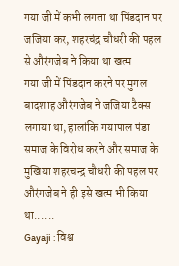गया जी में कभी लगता था पिंडदान पर जजिया कर, शहरचंद्र चौधरी की पहल से औरंगजेब ने किया था खत्म
गया जी में पिंडदान करने पर मुगल बादशाह औरंगजेब ने जजिया टैक्स लगाया था, हालांकि गयापाल पंडा समाज के विरोध करने और समाज के मुखिया शहरचन्द्र चौधरी की पहल पर औरंगजेब ने ही इसे खत्म भी किया था......
Gayaji : विश्व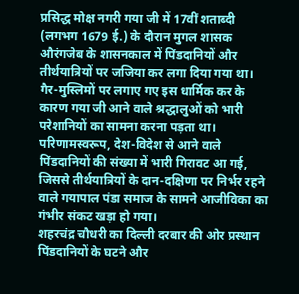प्रसिद्ध मोक्ष नगरी गया जी में 17वीं शताब्दी (लगभग 1679 ई.) के दौरान मुगल शासक औरंगजेब के शासनकाल में पिंडदानियों और तीर्थयात्रियों पर जजिया कर लगा दिया गया था। गैर-मुस्लिमों पर लगाए गए इस धार्मिक कर के कारण गया जी आने वाले श्रद्धालुओं को भारी परेशानियों का सामना करना पड़ता था। परिणामस्वरूप, देश-विदेश से आने वाले पिंडदानियों की संख्या में भारी गिरावट आ गई, जिससे तीर्थयात्रियों के दान-दक्षिणा पर निर्भर रहने वाले गयापाल पंडा समाज के सामने आजीविका का गंभीर संकट खड़ा हो गया।
शहरचंद्र चौधरी का दिल्ली दरबार की ओर प्रस्थान
पिंडदानियों के घटने और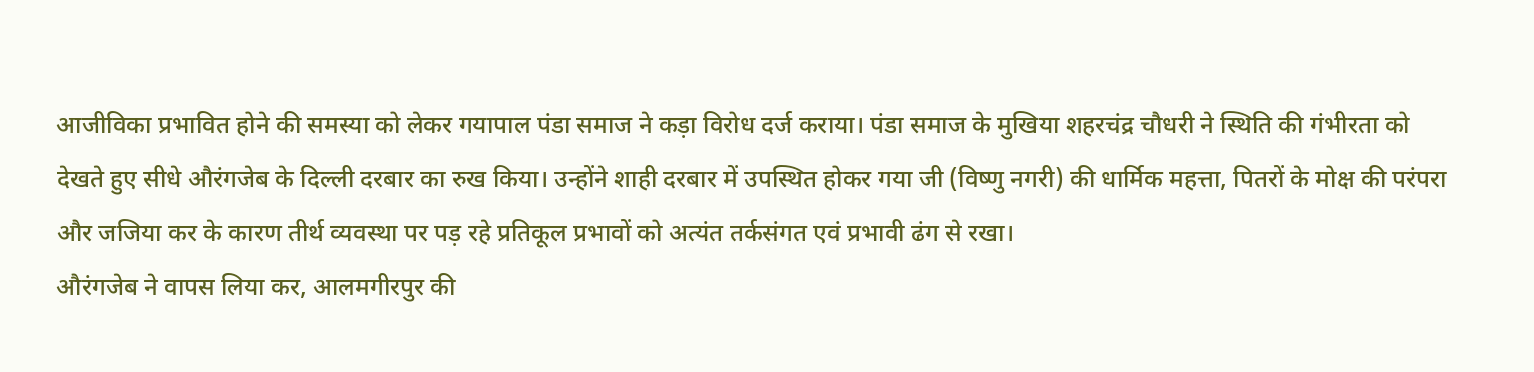आजीविका प्रभावित होने की समस्या को लेकर गयापाल पंडा समाज ने कड़ा विरोध दर्ज कराया। पंडा समाज के मुखिया शहरचंद्र चौधरी ने स्थिति की गंभीरता को देखते हुए सीधे औरंगजेब के दिल्ली दरबार का रुख किया। उन्होंने शाही दरबार में उपस्थित होकर गया जी (विष्णु नगरी) की धार्मिक महत्ता, पितरों के मोक्ष की परंपरा और जजिया कर के कारण तीर्थ व्यवस्था पर पड़ रहे प्रतिकूल प्रभावों को अत्यंत तर्कसंगत एवं प्रभावी ढंग से रखा।
औरंगजेब ने वापस लिया कर, आलमगीरपुर की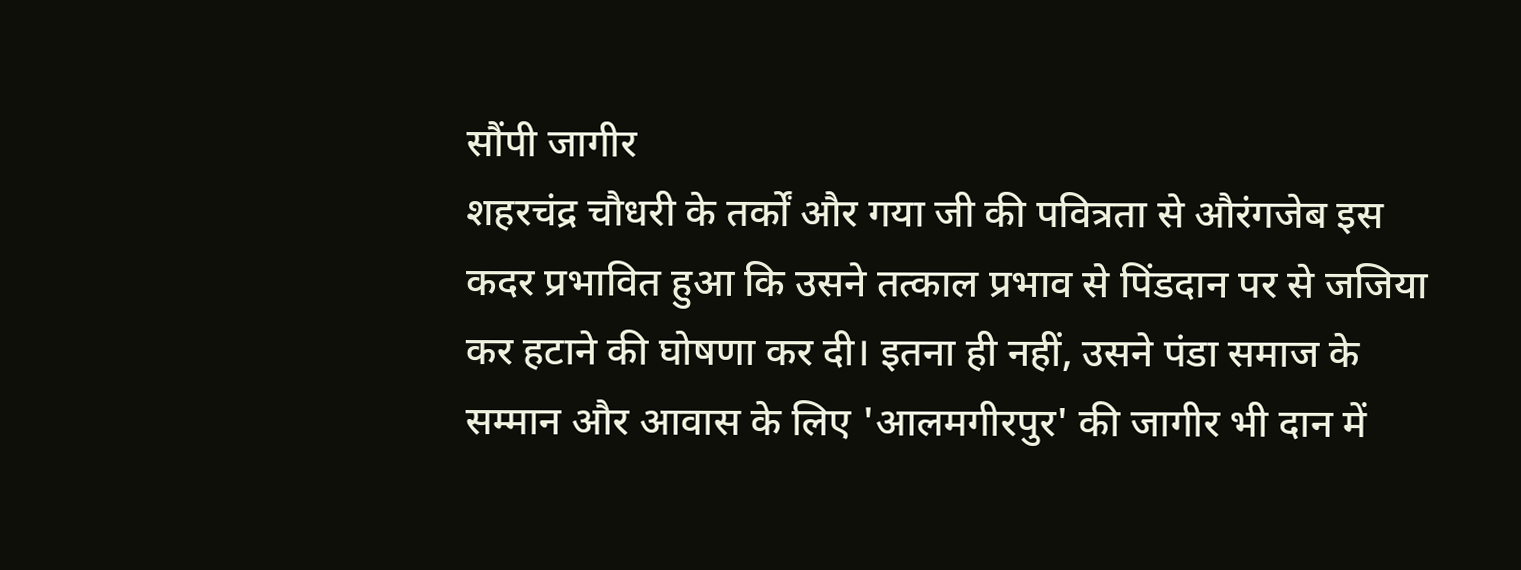सौंपी जागीर
शहरचंद्र चौधरी के तर्कों और गया जी की पवित्रता से औरंगजेब इस कदर प्रभावित हुआ कि उसने तत्काल प्रभाव से पिंडदान पर से जजिया कर हटाने की घोषणा कर दी। इतना ही नहीं, उसने पंडा समाज के सम्मान और आवास के लिए 'आलमगीरपुर' की जागीर भी दान में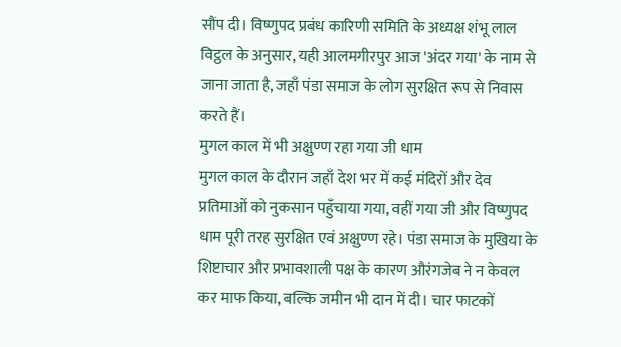सौंप दी। विष्णुपद प्रबंध कारिणी समिति के अध्यक्ष शंभू लाल विट्ठल के अनुसार, यही आलमगीरपुर आज 'अंदर गया' के नाम से जाना जाता है, जहाँ पंडा समाज के लोग सुरक्षित रूप से निवास करते हैं।
मुगल काल में भी अक्षुण्ण रहा गया जी धाम
मुगल काल के दौरान जहाँ देश भर में कई मंदिरों और देव प्रतिमाओं को नुकसान पहुँचाया गया, वहीं गया जी और विष्णुपद धाम पूरी तरह सुरक्षित एवं अक्षुण्ण रहे। पंडा समाज के मुखिया के शिष्टाचार और प्रभावशाली पक्ष के कारण औरंगजेब ने न केवल कर माफ किया, बल्कि जमीन भी दान में दी। चार फाटकों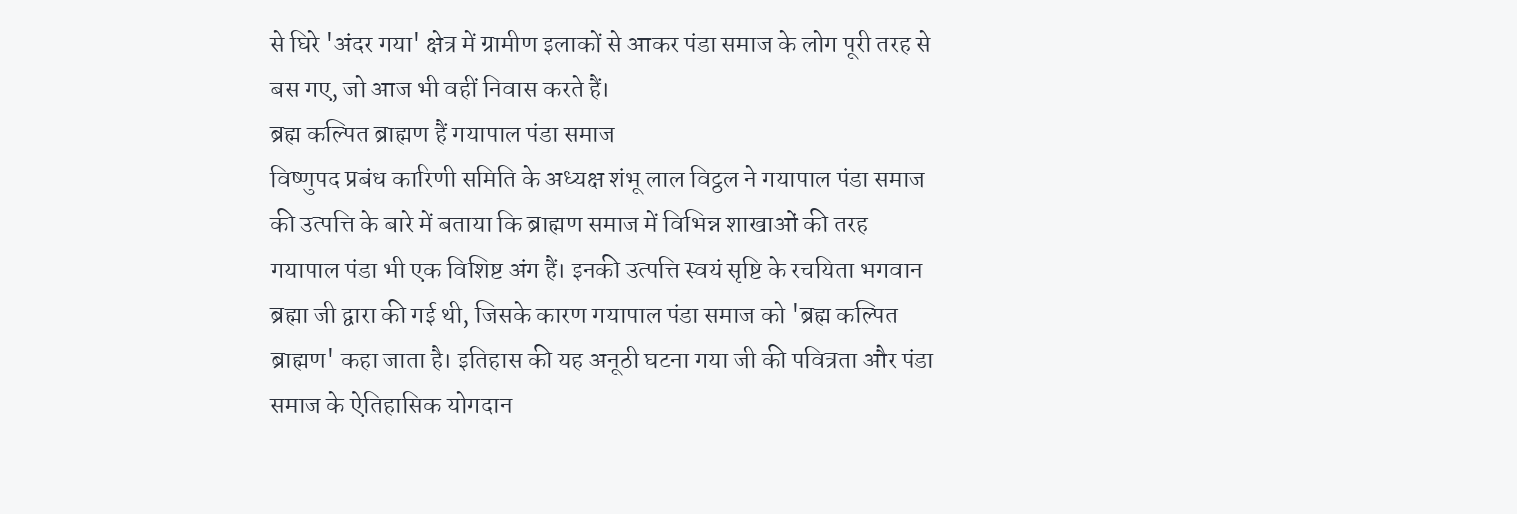से घिरे 'अंदर गया' क्षेत्र में ग्रामीण इलाकों से आकर पंडा समाज के लोग पूरी तरह से बस गए, जो आज भी वहीं निवास करते हैं।
ब्रह्म कल्पित ब्राह्मण हैं गयापाल पंडा समाज
विष्णुपद प्रबंध कारिणी समिति के अध्यक्ष शंभू लाल विट्ठल ने गयापाल पंडा समाज की उत्पत्ति के बारे में बताया कि ब्राह्मण समाज में विभिन्न शाखाओं की तरह गयापाल पंडा भी एक विशिष्ट अंग हैं। इनकी उत्पत्ति स्वयं सृष्टि के रचयिता भगवान ब्रह्मा जी द्वारा की गई थी, जिसके कारण गयापाल पंडा समाज को 'ब्रह्म कल्पित ब्राह्मण' कहा जाता है। इतिहास की यह अनूठी घटना गया जी की पवित्रता और पंडा समाज के ऐतिहासिक योगदान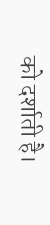को दर्शाती है।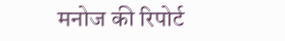मनोज की रिपोर्ट